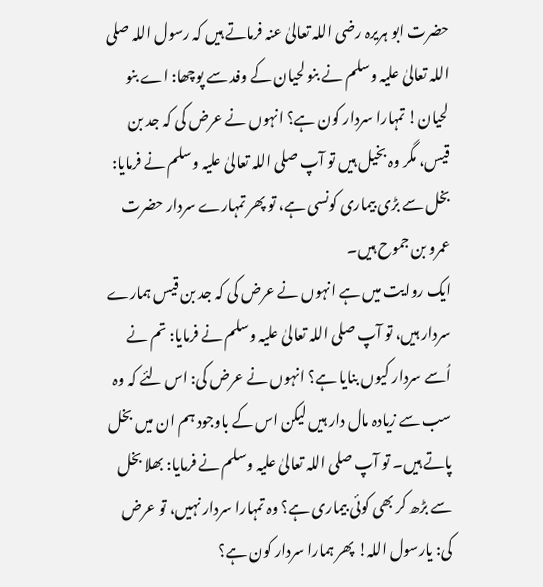حضرت ابو ہریرہ رضی اللہ تعالیٰ عنہ فرماتے ہیں کہ رسول اللہ صلی اللہ تعالیٰ علیہ وسلم نے بنو لحیان کے وفد سے پوچھا: اے بنو لحیان! تمہارا سردار کون ہے؟ انہوں نے عرض کی کہ جد بن قیس، مگر وہ بخیل ہیں تو آپ صلی اللہ تعالیٰ علیہ وسلم نے فرمایا: بخل سے بڑی بیماری کونسی ہے، تو پھر تمہارے سردار حضرت عمرو بن جموح ہیں۔
ایک روایت میں ہے انہوں نے عرض کی کہ جد بن قیس ہمارے سردار ہیں، تو آپ صلی اللہ تعالیٰ علیہ وسلم نے فرمایا: تم نے اُسے سردار کیوں بنایا ہے؟ انہوں نے عرض کی: اس لئے کہ وہ سب سے زیادہ مال دار ہیں لیکن اس کے باوجود ہم ان میں بخل پاتے ہیں۔ تو آپ صلی اللہ تعالیٰ علیہ وسلم نے فرمایا: بھلا بخل سے بڑھ کر بھی کوئی بیماری ہے؟ وہ تمہارا سردار نہیں، تو عرض کی: یارسول اللہ! پھر ہمارا سردار کون ہے؟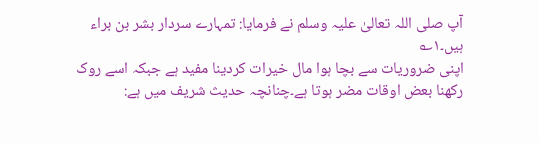آپ صلی اللہ تعالیٰ علیہ وسلم نے فرمایا: تمہارے سردار بشر بن براء ہیں۔۱؎
اپنی ضروریات سے بچا ہوا مال خیرات کردینا مفید ہے جبکہ اسے روک رکھنا بعض اوقات مضر ہوتا ہے۔چنانچہ حدیث شریف میں ہے: